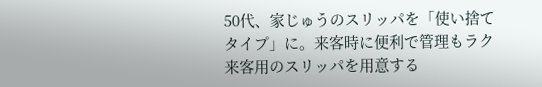50代、家じゅうのスリッパを「使い捨てタイプ」に。来客時に便利で管理もラク
来客用のスリッパを用意する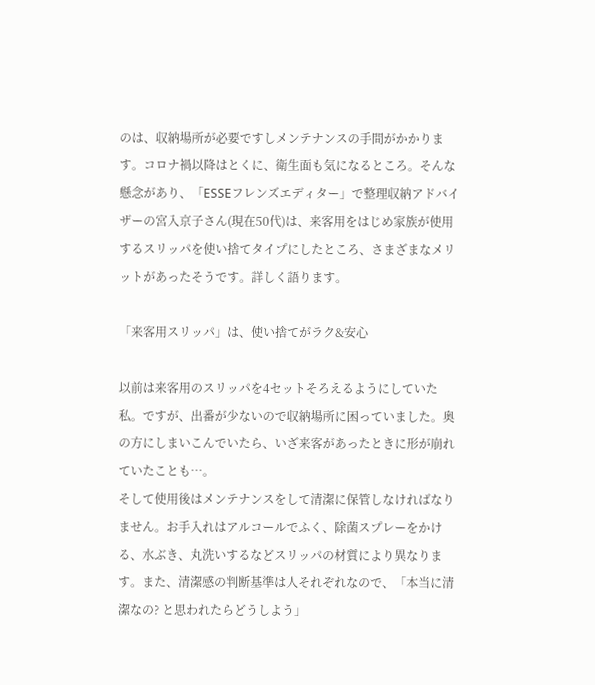のは、収納場所が必要ですしメンテナンスの手間がかかります。コロナ禍以降はとくに、衛生面も気になるところ。そんな懸念があり、「ESSEフレンズエディター」で整理収納アドバイザーの宮入京子さん(現在50代)は、来客用をはじめ家族が使用するスリッパを使い捨てタイプにしたところ、さまざまなメリットがあったそうです。詳しく語ります。

「来客用スリッパ」は、使い捨てがラク&安心

以前は来客用のスリッパを4セットそろえるようにしていた私。ですが、出番が少ないので収納場所に困っていました。奥の方にしまいこんでいたら、いざ来客があったときに形が崩れていたことも…。
そして使用後はメンテナンスをして清潔に保管しなければなりません。お手入れはアルコールでふく、除菌スプレーをかける、水ぶき、丸洗いするなどスリッパの材質により異なります。また、清潔感の判断基準は人それぞれなので、「本当に清潔なの? と思われたらどうしよう」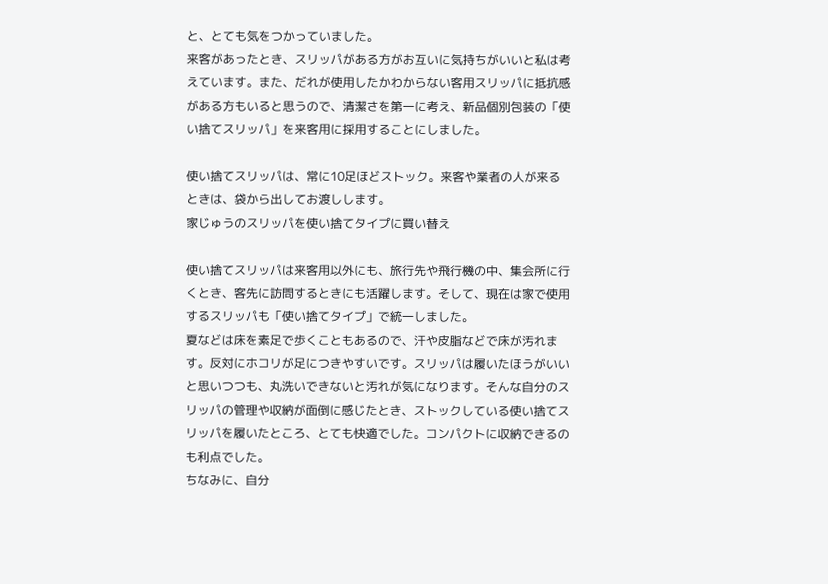と、とても気をつかっていました。
来客があったとき、スリッパがある方がお互いに気持ちがいいと私は考えています。また、だれが使用したかわからない客用スリッパに抵抗感がある方もいると思うので、清潔さを第一に考え、新品個別包装の「使い捨てスリッパ」を来客用に採用することにしました。

使い捨てスリッパは、常に10足ほどストック。来客や業者の人が来るときは、袋から出してお渡しします。
家じゅうのスリッパを使い捨てタイプに買い替え

使い捨てスリッパは来客用以外にも、旅行先や飛行機の中、集会所に行くとき、客先に訪問するときにも活躍します。そして、現在は家で使用するスリッパも「使い捨てタイプ」で統一しました。
夏などは床を素足で歩くこともあるので、汗や皮脂などで床が汚れます。反対にホコリが足につきやすいです。スリッパは履いたほうがいいと思いつつも、丸洗いできないと汚れが気になります。そんな自分のスリッパの管理や収納が面倒に感じたとき、ストックしている使い捨てスリッパを履いたところ、とても快適でした。コンパクトに収納できるのも利点でした。
ちなみに、自分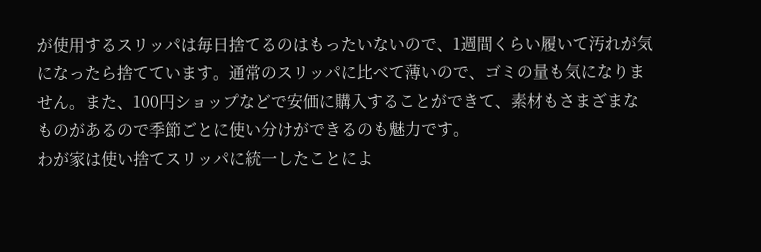が使用するスリッパは毎日捨てるのはもったいないので、1週間くらい履いて汚れが気になったら捨てています。通常のスリッパに比べて薄いので、ゴミの量も気になりません。また、100円ショップなどで安価に購入することができて、素材もさまざまなものがあるので季節ごとに使い分けができるのも魅力です。
わが家は使い捨てスリッパに統一したことによ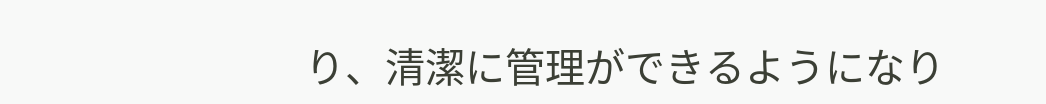り、清潔に管理ができるようになり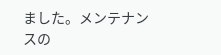ました。メンテナンスの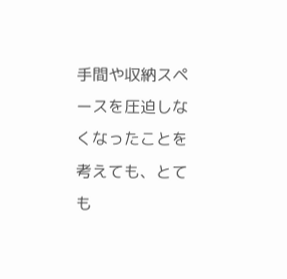手間や収納スペースを圧迫しなくなったことを考えても、とても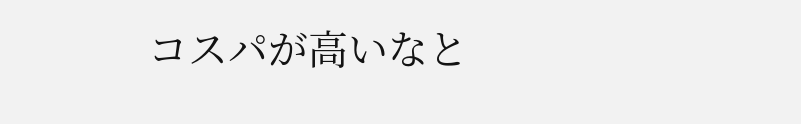コスパが高いなと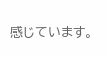感じています。